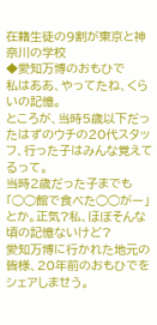在籍生徒の9割が東京と神奈川の学校
◆愛知万博のおもひで
私はああ、やってたね、くらいの記憶。
ところが、当時5歳以下だったはずのウチの20代スタッフ、行った子はみんな覚えてるって。
当時2歳だった子までも「◯◯館で食べた◯◯がー」とか。正気?私、ほぼそんな頃の記憶ないけど?
愛知万博に行かれた地元の皆様、20年前のおもひでをシェアしませう。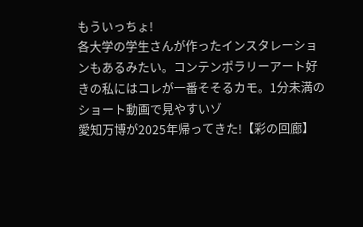もういっちょ!
各大学の学生さんが作ったインスタレーションもあるみたい。コンテンポラリーアート好きの私にはコレが一番そそるカモ。1分未満のショート動画で見やすいゾ
愛知万博が2025年帰ってきた!【彩の回廊】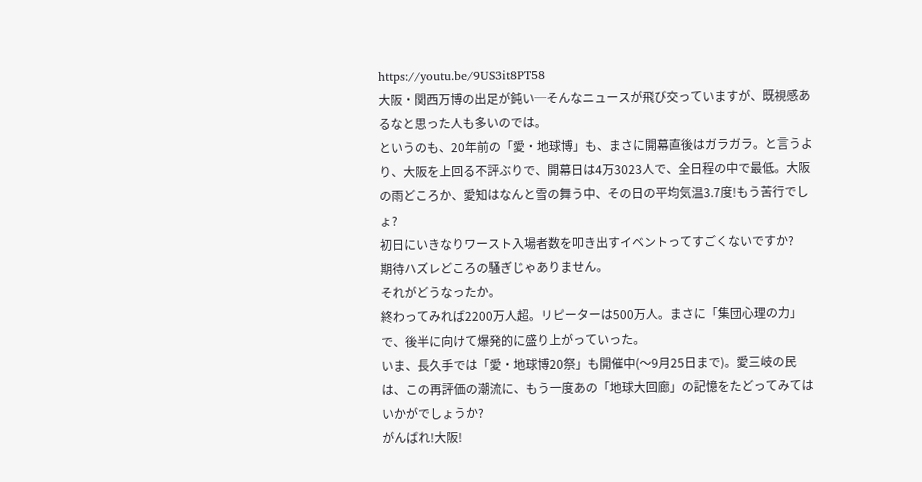https://youtu.be/9US3it8PT58
大阪・関西万博の出足が鈍い─そんなニュースが飛び交っていますが、既視感あるなと思った人も多いのでは。
というのも、20年前の「愛・地球博」も、まさに開幕直後はガラガラ。と言うより、大阪を上回る不評ぶりで、開幕日は4万3023人で、全日程の中で最低。大阪の雨どころか、愛知はなんと雪の舞う中、その日の平均気温3.7度!もう苦行でしょ?
初日にいきなりワースト入場者数を叩き出すイベントってすごくないですか?
期待ハズレどころの騒ぎじゃありません。
それがどうなったか。
終わってみれば2200万人超。リピーターは500万人。まさに「集団心理の力」で、後半に向けて爆発的に盛り上がっていった。
いま、長久手では「愛・地球博20祭」も開催中(〜9月25日まで)。愛三岐の民は、この再評価の潮流に、もう一度あの「地球大回廊」の記憶をたどってみてはいかがでしょうか?
がんばれ!大阪!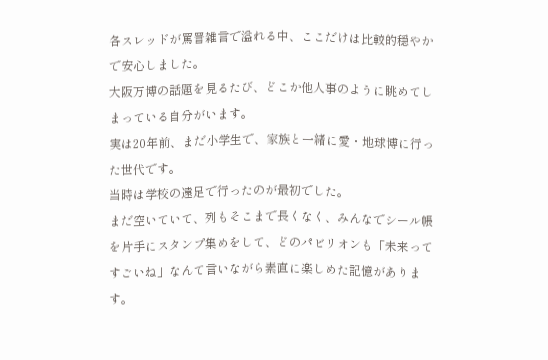各スレッドが罵詈雑言で溢れる中、ここだけは比較的穏やかで安心しました。
大阪万博の話題を見るたび、どこか他人事のように眺めてしまっている自分がいます。
実は20年前、まだ小学生で、家族と一緒に愛・地球博に行った世代です。
当時は学校の遠足で行ったのが最初でした。
まだ空いていて、列もそこまで長くなく、みんなでシール帳を片手にスタンプ集めをして、どのパビリオンも「未来ってすごいね」なんて言いながら素直に楽しめた記憶があります。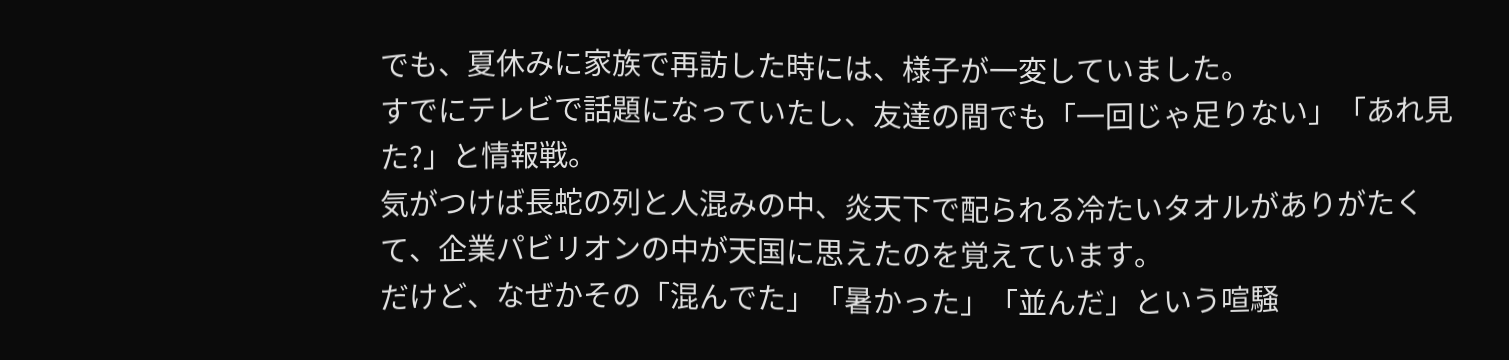でも、夏休みに家族で再訪した時には、様子が一変していました。
すでにテレビで話題になっていたし、友達の間でも「一回じゃ足りない」「あれ見た?」と情報戦。
気がつけば長蛇の列と人混みの中、炎天下で配られる冷たいタオルがありがたくて、企業パビリオンの中が天国に思えたのを覚えています。
だけど、なぜかその「混んでた」「暑かった」「並んだ」という喧騒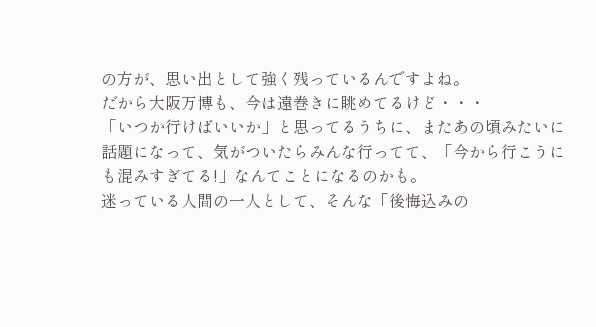の方が、思い出として強く残っているんですよね。
だから大阪万博も、今は遠巻きに眺めてるけど・・・
「いつか行けばいいか」と思ってるうちに、またあの頃みたいに話題になって、気がついたらみんな行ってて、「今から行こうにも混みすぎてる!」なんてことになるのかも。
迷っている人間の一人として、そんな「後悔込みの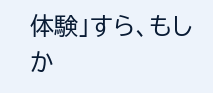体験」すら、もしか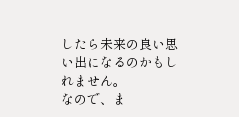したら未来の良い思い出になるのかもしれません。
なので、ま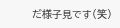だ様子見です(笑)